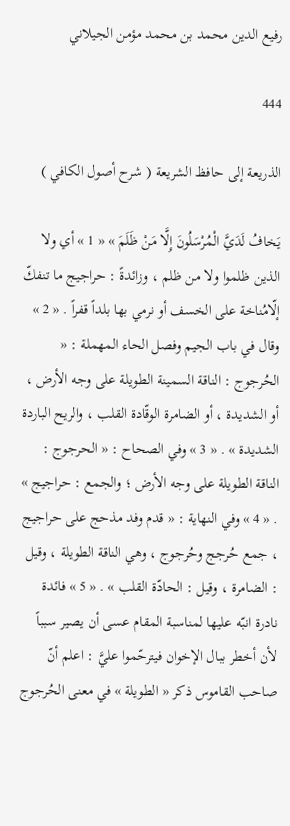رفيع الدين محمد بن محمد مؤمن الجيلاني

444

الذريعة إلى حافظ الشريعة ( شرح أصول الكافي )

يَخافُ لَدَيَّ الْمُرْسَلُونَ إِلَّا مَنْ ظَلَمَ » « 1 » أي ولا الذين ظلموا ولا من ظلم ، وزائدةً : حراجيج ما تنفكّ إلّامُناخة على الخسف أو نرمي بها بلداً قفراً . « 2 » وقال في باب الجيم وفصل الحاء المهملة : « الحُرجوج : الناقة السمينة الطويلة على وجه الأرض ، أو الشديدة ، أو الضامرة الوقّادة القلب ، والريح الباردة الشديدة » . « 3 » وفي الصحاح : « الحرجوج : الناقة الطويلة على وجه الأرض ؛ والجمع : حراجيج » . « 4 » وفي النهاية : « قدم وفد مذحج على حراجيج ، جمع حُرجج وحُرجوج ، وهي الناقة الطويلة ، وقيل : الضامرة ، وقيل : الحادّة القلب » . « 5 » فائدة نادرة انبّه عليها لمناسبة المقام عسى أن يصير سبباً لأن أخطر ببال الإخوان فيترحّموا عليَّ : اعلم أنّ صاحب القاموس ذكر « الطويلة » في معنى الحُرجوج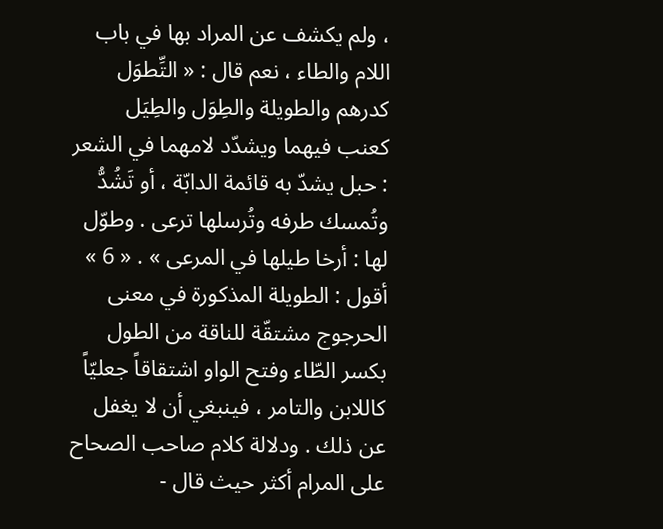، ولم يكشف عن المراد بها في باب اللام والطاء ، نعم قال : « التِّطوَل كدرهم والطويلة والطِوَل والطِيَل كعنب فيهما ويشدّد لامهما في الشعر : حبل يشدّ به قائمة الدابّة ، أو تَشُدُّ وتُمسك طرفه وتُرسلها ترعى . وطوّل لها : أرخا طيلها في المرعى » . « 6 » أقول : الطويلة المذكورة في معنى الحرجوج مشتقّة للناقة من الطول بكسر الطّاء وفتح الواو اشتقاقاً جعليّاً كاللابن والتامر ، فينبغي أن لا يغفل عن ذلك . ودلالة كلام صاحب الصحاح على المرام أكثر حيث قال -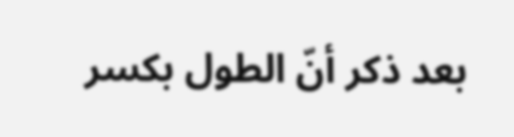بعد ذكر أنّ الطول بكسر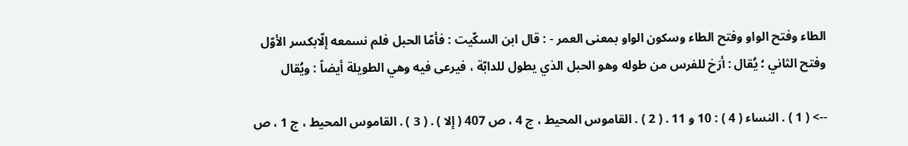الطاء وفتح الواو وفتح الطاء وسكون الواو بمعنى العمر - : قال ابن السكّيت : فأمّا الحبل فلم نسمعه إلّابكسر الأوّل وفتح الثاني ؛ يُقال : أرَخ للفرس من طوله وهو الحبل الذي يطول للدابّة ، فيرعى فيه وهي الطويلة أيضاً : ويُقال

--> ( 1 ) . النساء ( 4 ) : 10 و 11 . ( 2 ) . القاموس المحيط ، ج 4 ، ص 407 ( إلا ) . ( 3 ) . القاموس المحيط ، ج 1 ، ص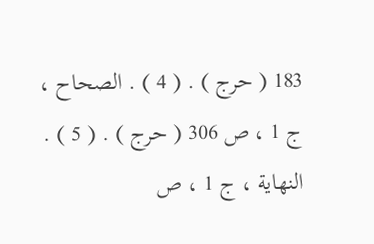183 ( حرج ) . ( 4 ) . الصحاح ، ج 1 ، ص 306 ( حرج ) . ( 5 ) . النهاية ، ج 1 ، ص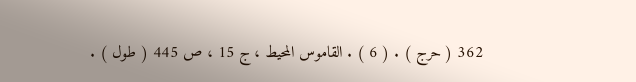362 ( حرج ) . ( 6 ) . القاموس المحيط ، ج 15 ، ص 445 ( طول ) .